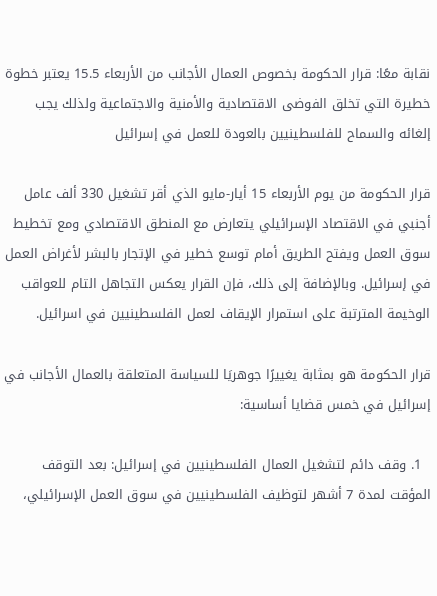نقابة معًا: قرار الحكومة بخصوص العمال الأجانب من الأربعاء 15.5 يعتبر خطوة خطيرة التي تخلق الفوضى الاقتصادية والأمنية والاجتماعية ولذلك يجب إلغائه والسماح للفلسطينيين بالعودة للعمل في إسرائيل

قرار الحكومة من يوم الأربعاء 15 أيار-مايو الذي أقر تشغيل 330 ألف عامل أجنبي في الاقتصاد الإسرائيلي يتعارض مع المنطق الاقتصادي ومع تخطيط سوق العمل ويفتح الطريق أمام توسع خطير في الإتجار بالبشر لأغراض العمل في إسرائيل. وبالإضافة إلى ذلك، فإن القرار يعكس التجاهل التام للعواقب الوخيمة المترتبة على استمرار الإيقاف لعمل الفلسطينيين في اسرائيل.

قرار الحكومة هو بمثابة يغييرًا جوهريَا للسياسة المتعلقة بالعمال الأجانب في إسرائيل في خمس قضايا أساسية:

  1. وقف دائم لتشغيل العمال الفلسطينيين في إسرائيل: بعد التوقف المؤقت لمدة 7 أشهر لتوظيف الفلسطينيين في سوق العمل الإسرائيلي،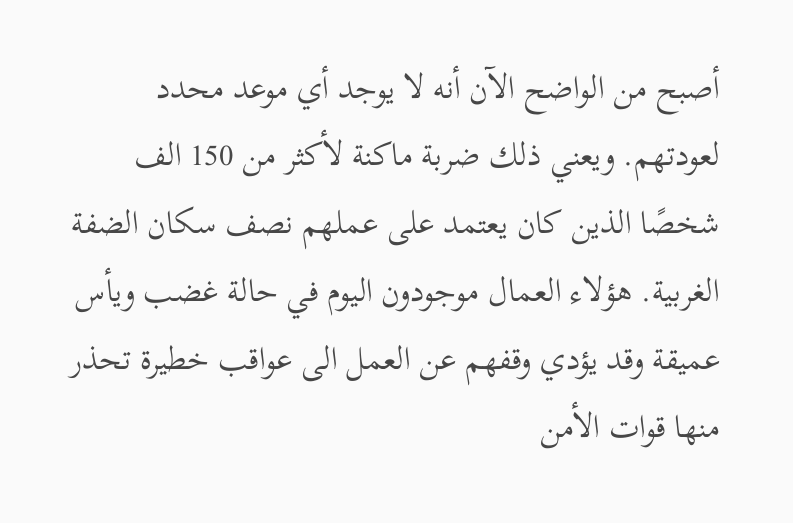أصبح من الواضح الآن أنه لا يوجد أي موعد محدد لعودتهم. ويعني ذلك ضربة ماكنة لأكثر من 150 الف شخصًا الذين كان يعتمد على عملهم نصف سكان الضفة الغربية. هؤلاء العمال موجودون اليوم في حالة غضب ويأس عميقة وقد يؤدي وقفهم عن العمل الى عواقب خطيرة تحذر منها قوات الأمن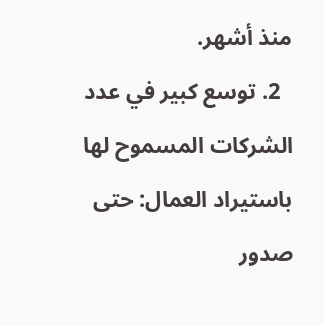منذ أشهر.
  2. توسع كبير في عدد الشركات المسموح لها باستيراد العمال: حتى صدور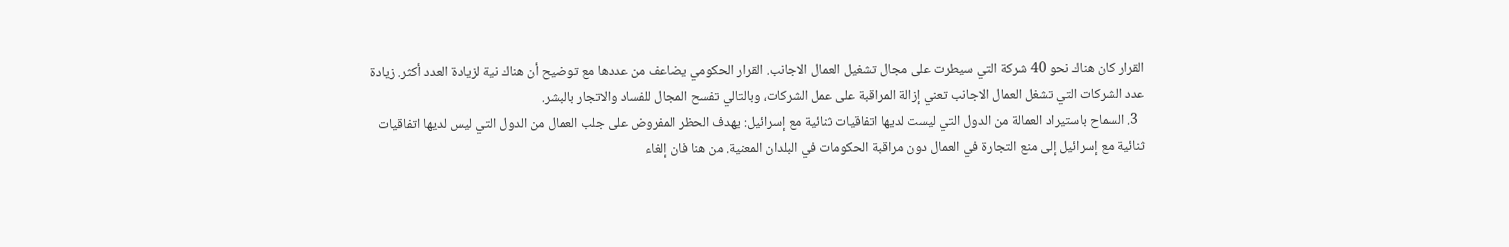القرار كان هناك نحو 40 شركة التي سيطرت على مجال تشغيل العمال الاجانب. القرار الحكومي يضاعف من عددها مع توضيح أن هناك نية لزيادة العدد أكثر. زيادة عدد الشركات التي تشغل العمال الاجانب تعني إزالة المراقبة على عمل الشركات، وبالتالي تفسح المجال للفساد والاتجار بالبشر.
  3. السماح باستيراد العمالة من الدول التي ليست لديها اتفاقيات ثنائية مع إسرائيل: يهدف الحظر المفروض على جلب العمال من الدول التي ليس لديها اتفاقيات ثنائية مع إسرائيل إلى منع التجارة في العمال دون مراقبة الحكومات في البلدان المعنية. من هنا فان إلغاء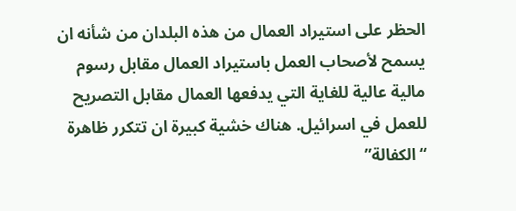الحظر على استيراد العمال من هذه البلدان من شأنه ان يسمح لأصحاب العمل باستيراد العمال مقابل رسوم مالية عالية للغاية التي يدفعها العمال مقابل التصريح للعمل في اسرائيل. هناك خشية كبيرة ان تتكرر ظاهرة “الكفالة”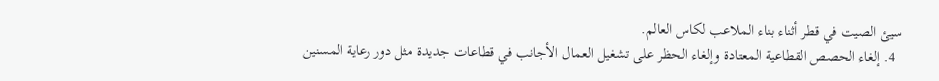سيئ الصيت في قطر أثناء بناء الملاعب لكاس العالم.
  4. إلغاء الحصص القطاعية المعتادة وإلغاء الحظر على تشغيل العمال الأجانب في قطاعات جديدة مثل دور رعاية المسنين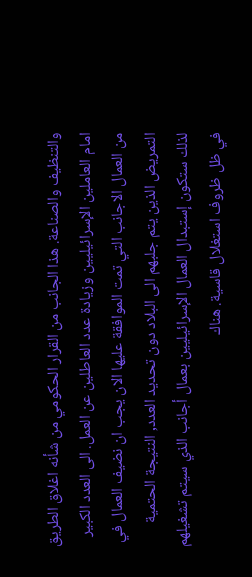والتنظيف والصناعة. هذا الجانب من القرار الحكومي من شأنه اغلاق الطريق امام العاملين الإسرائيليين وزيادة عدد العاطلين عن العمل. الى العدد الكبير من العمال الاجانب التي تمت الموافقة عليها الان يجب ان نضيف العمال في التمريض الذين يتم جلبهم الى البلاد دون تحديد العدد, النتيجة الحتمية لذلك ستكون إستبدال العمال الإسرائيليين بعمال أجانب الذي سيتم تشغيلهم في ظل ظروف استغلال قاسية. هناك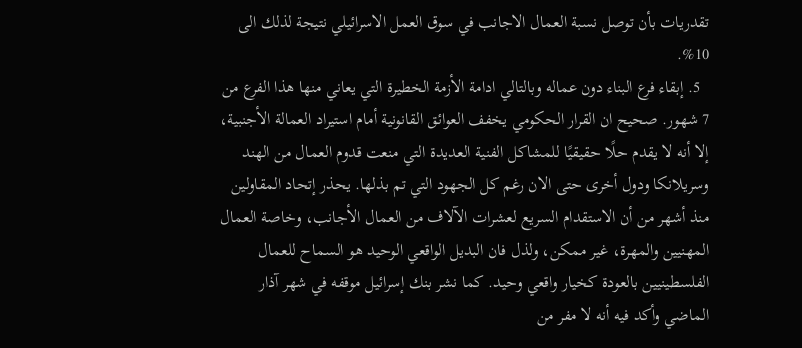تقدريات بأن توصل نسبة العمال الاجانب في سوق العمل الاسرائيلي نتيجة لذلك الى 10%.
  5. إبقاء فرع البناء دون عماله وبالتالي ادامة الأزمة الخطيرة التي يعاني منها هذا الفرع من 7 شهور. صحيح ان القرار الحكومي يخفف العوائق القانونية أمام استيراد العمالة الأجنبية، إلا أنه لا يقدم حلًا حقيقيًا للمشاكل الفنية العديدة التي منعت قدوم العمال من الهند وسريلانكا ودول أخرى حتى الان رغم كل الجهود التي تم بذلها. يحذر إتحاد المقاولين منذ أشهر من أن الاستقدام السريع لعشرات الآلاف من العمال الأجانب، وخاصة العمال المهنيين والمهرة، غير ممكن، ولذل فان البديل الواقعي الوحيد هو السماح للعمال الفلسطينيين بالعودة كخيار واقعي وحيد. كما نشر بنك إسرائيل موقفه في شهر آذار الماضي وأكد فيه أنه لا مفر من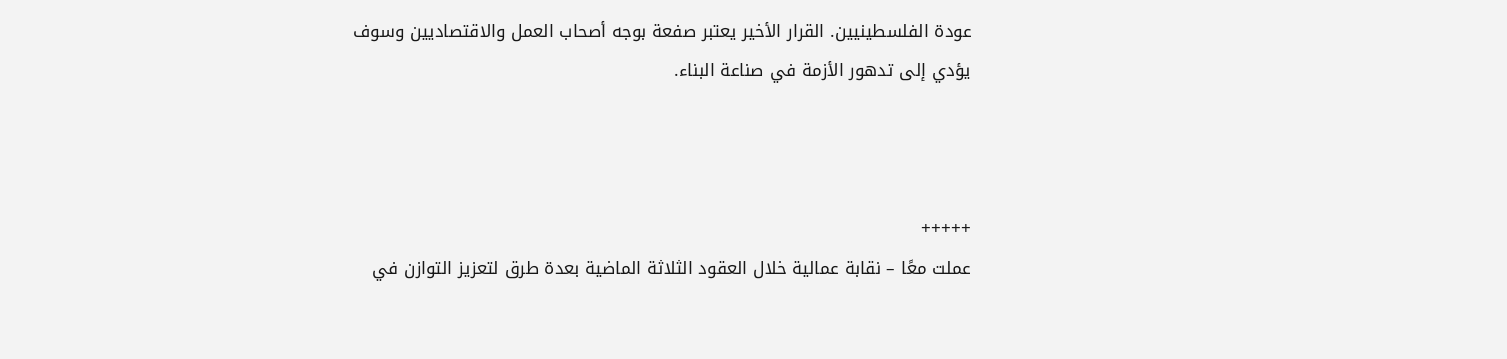عودة الفلسطينيين. القرار الأخير يعتبر صفعة بوجه أصحاب العمل والاقتصاديين وسوف يؤدي إلى تدهور الأزمة في صناعة البناء.



+++++
عملت معًا – نقابة عمالية خلال العقود الثلاثة الماضية بعدة طرق لتعزيز التوازن في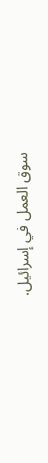سوق العمل في إسرائيل.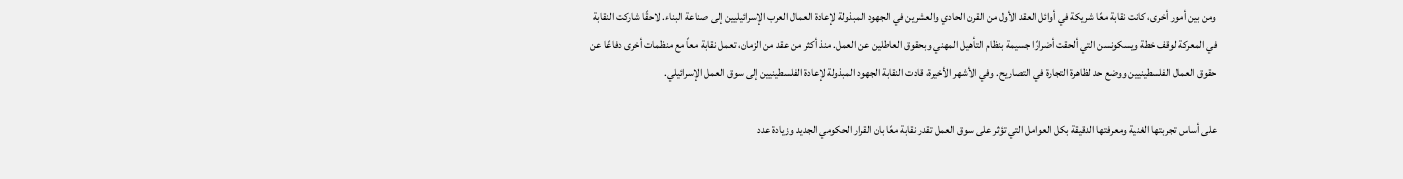ومن بين أمور أخرى، كانت نقابة معًا شريكة في أوائل العقد الأول من القرن الحادي والعشرين في الجهود المبذولة لإعادة العمال العرب الإسرائيليين إلى صناعة البناء. لاحقًا شاركت النقابة في المعركة لوقف خطة ويسكونسن التي ألحقت أضرارًا جسيمة بنظام التأهيل المهني وبحقوق العاطلين عن العمل. منذ أكثر من عقد من الزمان، تعمل نقابة معاً مع منظمات أخرى دفاعًا عن حقوق العمال الفلسطينيين ووضع حد لظاهرة التجارة في التصاريح. وفي الأشهر الأخيرة، قادت النقابة الجهود المبذولة لإعادة الفلسطينيين إلى سوق العمل الإسرائيلي.

على أساس تجربتها الغنية ومعرفتها الدقيقة بكل العوامل التي تؤثر على سوق العمل تقدر نقابة معًا بان القرار الحكومي الجديد وزيادة عدد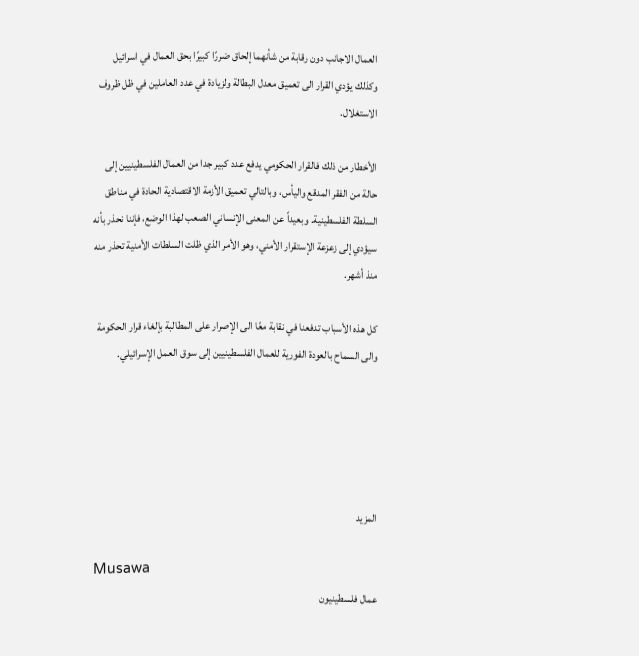العمال الاجانب دون رقابة من شأنهما إلحاق ضررًا كبيرًا بحق العمال في اسرائيل وكذلك يؤدي القرار الى تعميق معدل البطالة ولزيادة في عدد العاملين في ظل ظروف الاستغلال.

الأخطار من ذلك فالقرار الحكومي يدفع عدد كبير جدا من العمال الفلسطينيين إلى حالة من الفقر المدقع واليأس، وبالتالي تعميق الأزمة الاقتصادية الحادة في مناطق السلطة الفلسطينية. وبعيداً عن المعنى الإنساني الصعب لهذا الوضع، فإننا نحذر بأنه سيؤدي إلى زعزعة الإستقرار الأمني، وهو الأمر الذي ظلت السلطات الأمنية تحذر منه منذ أشهر.

كل هذه الأسباب تدفعنا في نقابة معًا الى الإصرار على المطالبة بإلغاء قرار الحكومة والى السماح بالعودة الفورية للعمال الفلسطينيين إلى سوق العمل الإسرائيلي.





المزيد

Musawa
عمال فلسطينيون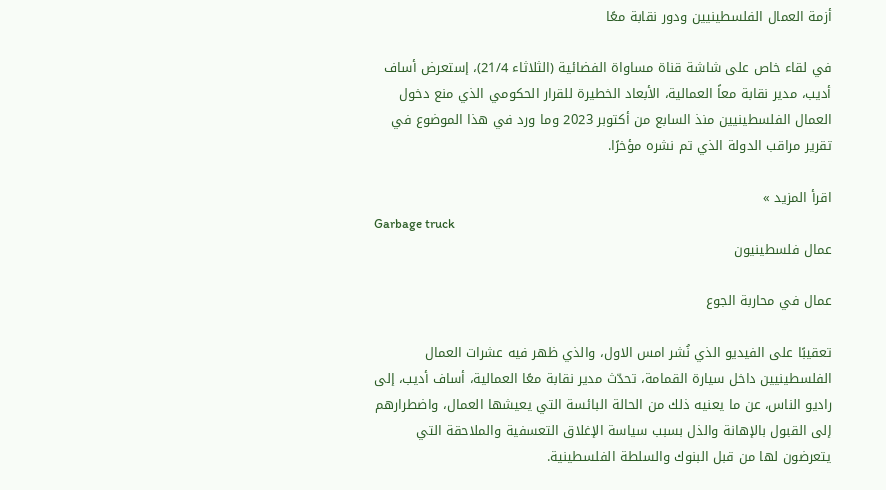أزمة العمال الفلسطينيين ودور نقابة معًا

في لقاء خاص على شاشة قناة مساواة الفضائية (الثلاثاء 21/4)، إستعرض أساف أديب، مدير نقابة معاً العمالية، الأبعاد الخطيرة للقرار الحكومي الذي منع دخول العمال الفلسطينيين منذ السابع من أكتوبر 2023 وما ورد في هذا الموضوع في تقرير مراقب الدولة الذي تم نشره مؤخرًا.

اقرأ المزيد »
Garbage truck
عمال فلسطينيون

عمال في محاربة الجوع

تعقيبًا على الفيديو الذي نُشر امس الاول، والذي ظهر فيه عشرات العمال الفلسطينيين داخل سيارة القمامة، تحدّث مدير نقابة معًا العمالية، أساف أديب، إلى راديو الناس، عن ما يعنيه ذلك من الحالة البائسة التي يعيشها العمال، واضطرارهم إلى القبول بالإهانة والذل بسبب سياسة الإغلاق التعسفية والملاحقة التي يتعرضون لها من قبل البنوك والسلطة الفلسطينية.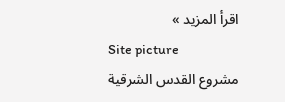اقرأ المزيد »
Site picture
مشروع القدس الشرقية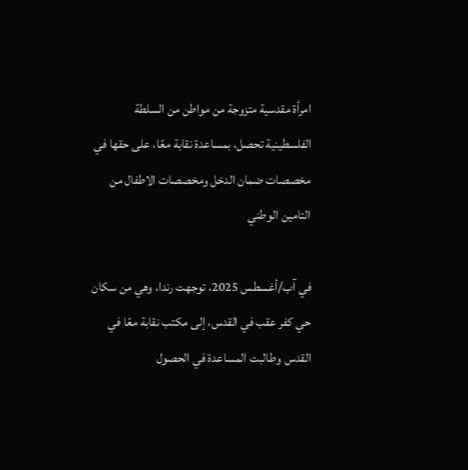امرأة مقدسية متزوجة من مواطن من السلطة الفلسطينية تحصل، بمساعدة نقابة معًا، على حقها في مخصصات ضمان الدخل ومخصصات الاطفال من التامين الوطني

في آب/أغسطس 2025، توجهت رندا، وهي من سكان حي كفر عقب في القدس، إلى مكتب نقابة معًا في القدس وطالبت المساعدة في الحصول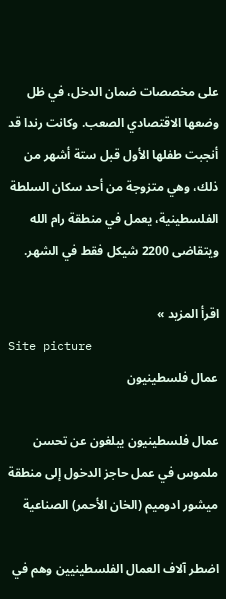على مخصصات ضمان الدخل، في ظل وضعها الاقتصادي الصعب. وكانت رندا قد أنجبت طفلها الأول قبل ستة أشهر من ذلك، وهي متزوجة من أحد سكان السلطة الفلسطينية، يعمل في منطقة رام الله ويتقاضى 2200 شيكل فقط في الشهر.

اقرأ المزيد »
Site picture
عمال فلسطينيون

عمال فلسطينيون يبلغون عن تحسن ملموس في عمل حاجز الدخول إلى منطقة ميشور ادوميم (الخان الأحمر) الصناعية

اضطر آلاف العمال الفلسطينيين وهم في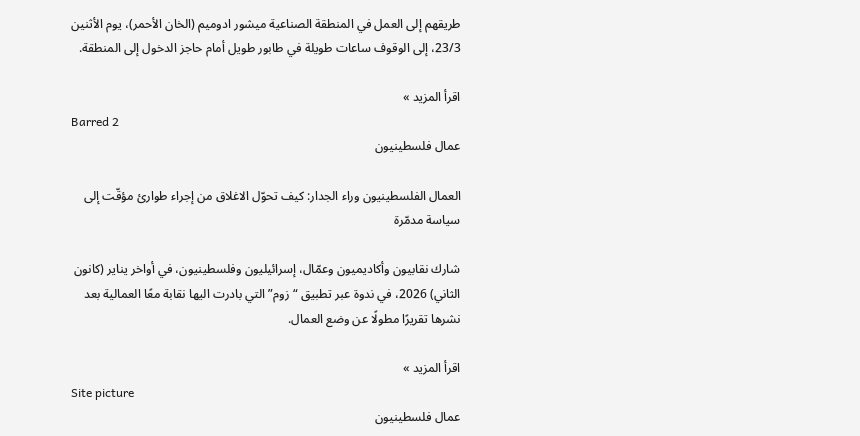طريقهم إلى العمل في المنطقة الصناعية ميشور ادوميم (الخان الأحمر)، يوم الأثنين 23/3، إلى الوقوف ساعات طويلة في طابور طويل أمام حاجز الدخول إلى المنطقة.

اقرأ المزيد »
Barred 2
عمال فلسطينيون

العمال الفلسطينيون وراء الجدار: كيف تحوّل الاغلاق من إجراء طوارئ مؤقّت إلى سياسة مدمّرة

شارك نقابيون وأكاديميون وعمّال، إسرائيليون وفلسطينيون، في أواخر يناير (كانون الثاني) 2026، في ندوة عبر تطبيق “زوم” التي بادرت اليها نقابة معًا العمالية بعد نشرها تقريرًا مطولًا عن وضع العمال.

اقرأ المزيد »
Site picture
عمال فلسطينيون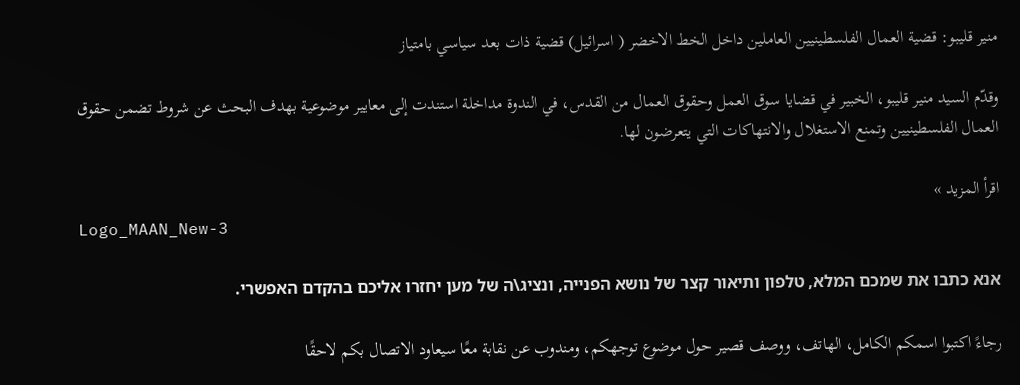منير قليبو: قضية العمال الفلسطينيين العاملين داخل الخط الاخضر ( اسرائيل) قضية ذات بعد سياسي بامتياز

وقدّم السيد منير قليبو، الخبير في قضايا سوق العمل وحقوق العمال من القدس، في الندوة مداخلة استندت إلى معايير موضوعية بهدف البحث عن شروط تضمن حقوق العمال الفلسطينيين وتمنع الاستغلال والانتهاكات التي يتعرضون لها.

اقرأ المزيد »
Logo_MAAN_New-3

אנא כתבו את שמכם המלא, טלפון ותיאור קצר של נושא הפנייה, ונציג\ה של מען יחזרו אליכם בהקדם האפשרי.

رجاءً اكتبوا اسمكم الكامل، الهاتف، ووصف قصير حول موضوع توجهكم، ومندوب عن نقابة معًا سيعاود الاتصال بكم لاحقًا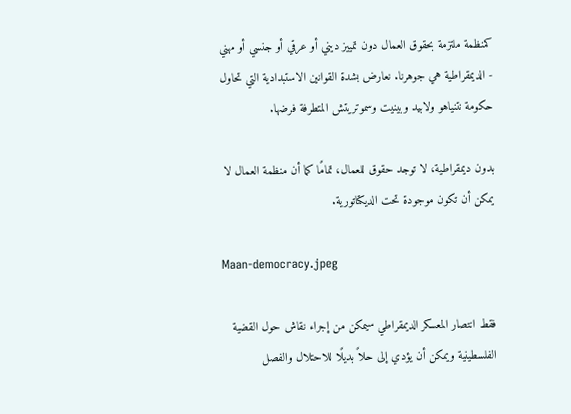كمنظمة ملتزمة بحقوق العمال دون تمييز ديني أو عرقي أو جنسي أو مهني - الديمقراطية هي جوهرنا. نعارض بشدة القوانين الاستبدادية التي تحاول حكومة نتنياهو ولابيد وبينيت وسموتريتش المتطرفة فرضها.

بدون ديمقراطية، لا توجد حقوق للعمال، تمامًا كما أن منظمة العمال لا يمكن أن تكون موجودة تحت الديكتاتورية.

Maan-democracy.jpeg

فقط انتصار المعسكر الديمقراطي سيمكن من إجراء نقاش حول القضية الفلسطينية ويمكن أن يؤدي إلى حلاً بديلًا للاحتلال والفصل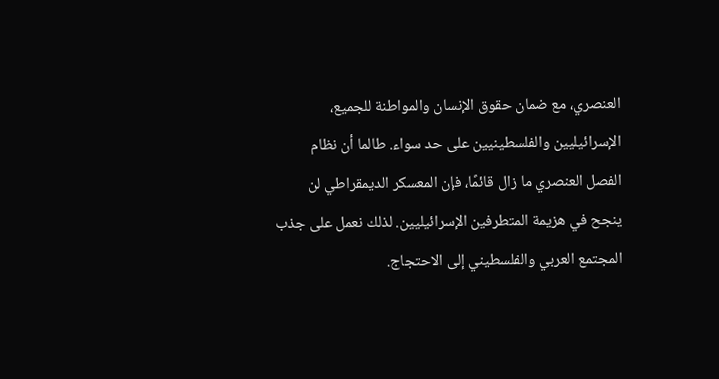العنصري، مع ضمان حقوق الإنسان والمواطنة للجميع، الإسرائيليين والفلسطينيين على حد سواء. طالما أن نظام الفصل العنصري ما زال قائمًا، فإن المعسكر الديمقراطي لن ينجح في هزيمة المتطرفين الإسرائيليين. لذلك نعمل على جذب المجتمع العربي والفلسطيني إلى الاحتجاج.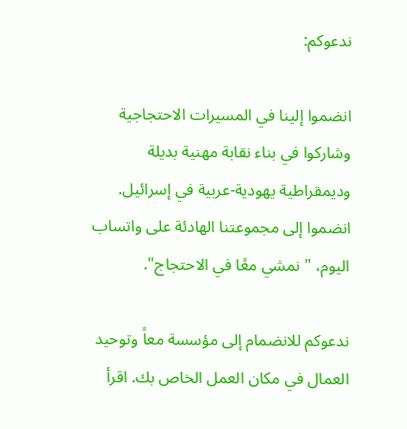ندعوكم:

انضموا إلينا في المسيرات الاحتجاجية وشاركوا في بناء نقابة مهنية بديلة وديمقراطية يهودية-عربية في إسرائيل. انضموا إلى مجموعتنا الهادئة على واتساب اليوم، "نمشي معًا في الاحتجاج".

ندعوكم للانضمام إلى مؤسسة معاً وتوحيد العمال في مكان العمل الخاص بك. اقرأ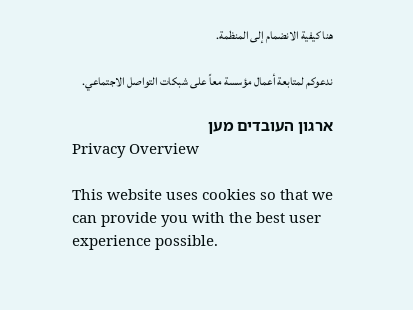هنا كيفية الانضمام إلى المنظمة.

ندعوكم لمتابعة أعمال مؤسسة معاً على شبكات التواصل الاجتماعي.

ארגון העובדים מען
Privacy Overview

This website uses cookies so that we can provide you with the best user experience possible.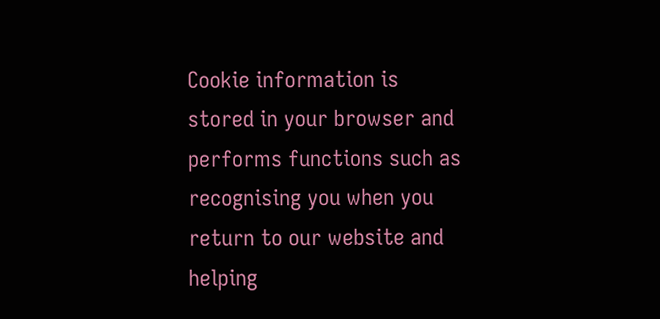Cookie information is stored in your browser and performs functions such as recognising you when you return to our website and helping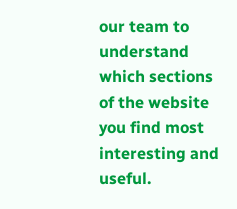our team to understand which sections of the website you find most interesting and useful.